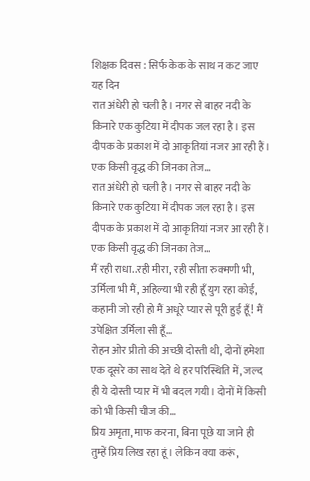शिक्षक दिवस : सिर्फ केक के साथ न कट जाए यह दिन
रात अंधेरी हो चली है। नगर से बाहर नदी के किनारे एक कुटिया में दीपक जल रहा है। इस दीपक के प्रकाश में दो आकृतियां नजर आ रही हैं। एक किसी वृद्ध की जिनका तेज…
रात अंधेरी हो चली है। नगर से बाहर नदी के किनारे एक कुटिया में दीपक जल रहा है। इस दीपक के प्रकाश में दो आकृतियां नजर आ रही हैं। एक किसी वृद्ध की जिनका तेज…
मैं रही राधा..रही मीरा, रही सीता रुक्मणी भी, उर्मिला भी मैं, अहिल्या भी रही हूँ युग रहा कोई, कहानी जो रही हो मैं अधूरे प्यार से पूरी हुई हूँ! मैं उपेक्षित उर्मिला सी हूँ…
रोहन ओर प्रीतो की अच्छी दोस्ती थी, दोनों हमेशा एक दूसरे का साथ देते थे हर परिस्थिति में, जल्द ही ये दोस्ती प्यार में भी बदल गयी। दोनों में किसी को भी किसी चीज की…
प्रिय अमृता, माफ करना, बिना पूछे या जाने ही तुम्हें प्रिय लिख रहा हूं। लेकिन क्या करूं,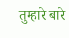तुम्हारे बारे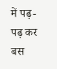में पढ़-पढ़ कर बस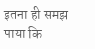इतना ही समझ पाया कि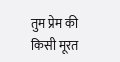तुम प्रेम की किसी मूरत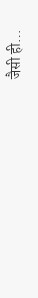जैसी ही…